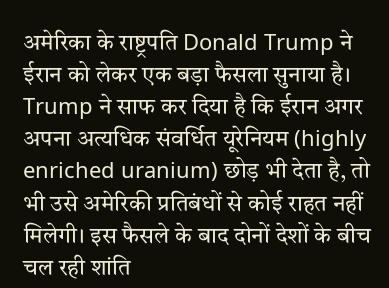अमेरिका के राष्ट्रपति Donald Trump ने ईरान को लेकर एक बड़ा फैसला सुनाया है। Trump ने साफ कर दिया है कि ईरान अगर अपना अत्यधिक संवर्धित यूरेनियम (highly enriched uranium) छोड़ भी देता है, तो भी उसे अमेरिकी प्रतिबंधों से कोई राहत नहीं मिलेगी। इस फैसले के बाद दोनों देशों के बीच चल रही शांति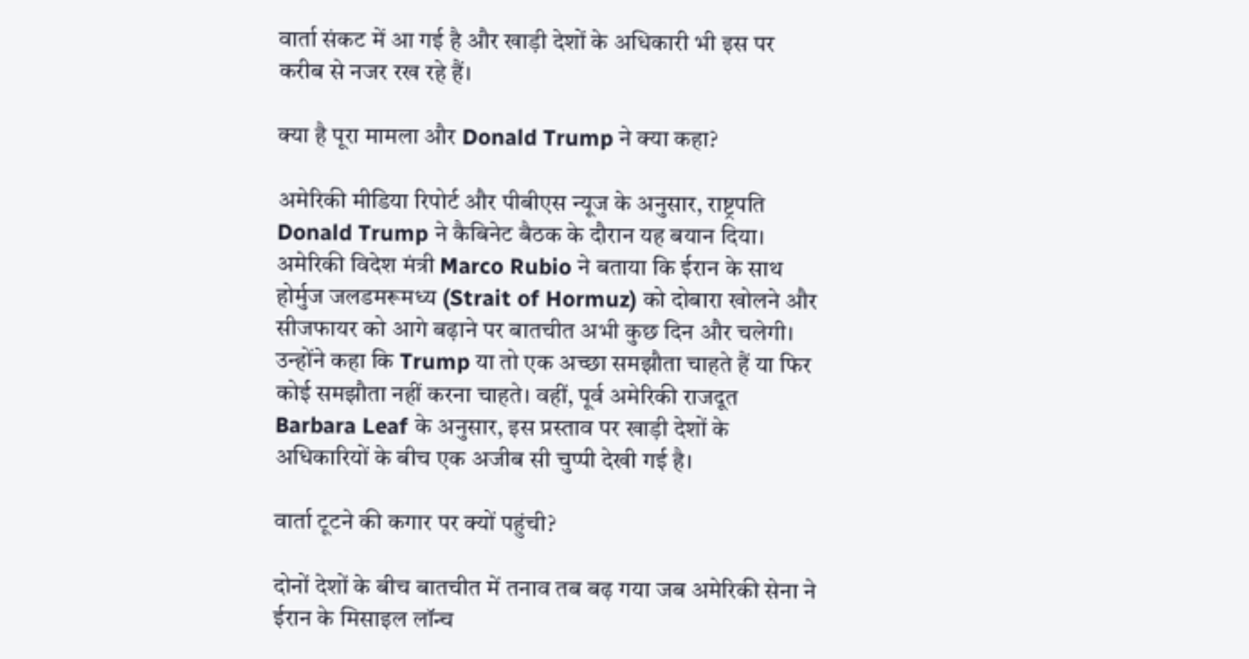वार्ता संकट में आ गई है और खाड़ी देशों के अधिकारी भी इस पर करीब से नजर रख रहे हैं।

क्या है पूरा मामला और Donald Trump ने क्या कहा?

अमेरिकी मीडिया रिपोर्ट और पीबीएस न्यूज के अनुसार, राष्ट्रपति Donald Trump ने कैबिनेट बैठक के दौरान यह बयान दिया। अमेरिकी विदेश मंत्री Marco Rubio ने बताया कि ईरान के साथ होर्मुज जलडमरूमध्य (Strait of Hormuz) को दोबारा खोलने और सीजफायर को आगे बढ़ाने पर बातचीत अभी कुछ दिन और चलेगी। उन्होंने कहा कि Trump या तो एक अच्छा समझौता चाहते हैं या फिर कोई समझौता नहीं करना चाहते। वहीं, पूर्व अमेरिकी राजदूत Barbara Leaf के अनुसार, इस प्रस्ताव पर खाड़ी देशों के अधिकारियों के बीच एक अजीब सी चुप्पी देखी गई है।

वार्ता टूटने की कगार पर क्यों पहुंची?

दोनों देशों के बीच बातचीत में तनाव तब बढ़ गया जब अमेरिकी सेना ने ईरान के मिसाइल लॉन्च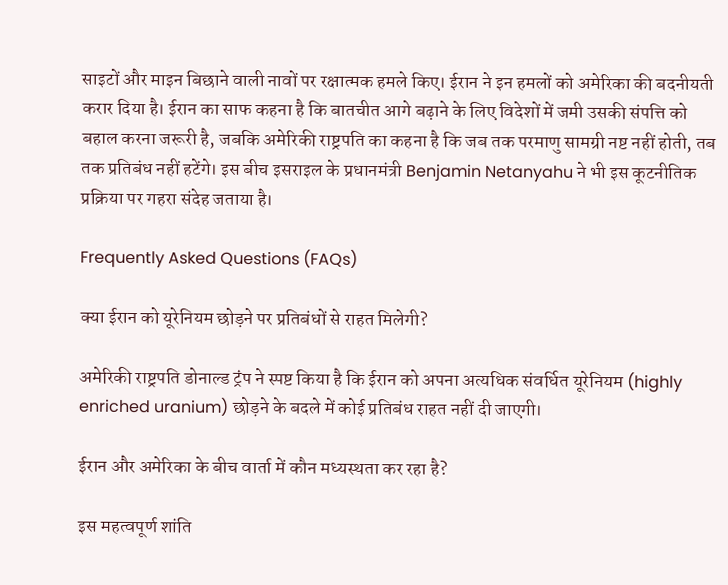साइटों और माइन बिछाने वाली नावों पर रक्षात्मक हमले किए। ईरान ने इन हमलों को अमेरिका की बदनीयती करार दिया है। ईरान का साफ कहना है कि बातचीत आगे बढ़ाने के लिए विदेशों में जमी उसकी संपत्ति को बहाल करना जरूरी है, जबकि अमेरिकी राष्ट्रपति का कहना है कि जब तक परमाणु सामग्री नष्ट नहीं होती, तब तक प्रतिबंध नहीं हटेंगे। इस बीच इसराइल के प्रधानमंत्री Benjamin Netanyahu ने भी इस कूटनीतिक प्रक्रिया पर गहरा संदेह जताया है।

Frequently Asked Questions (FAQs)

क्या ईरान को यूरेनियम छोड़ने पर प्रतिबंधों से राहत मिलेगी?

अमेरिकी राष्ट्रपति डोनाल्ड ट्रंप ने स्पष्ट किया है कि ईरान को अपना अत्यधिक संवर्धित यूरेनियम (highly enriched uranium) छोड़ने के बदले में कोई प्रतिबंध राहत नहीं दी जाएगी।

ईरान और अमेरिका के बीच वार्ता में कौन मध्यस्थता कर रहा है?

इस महत्वपूर्ण शांति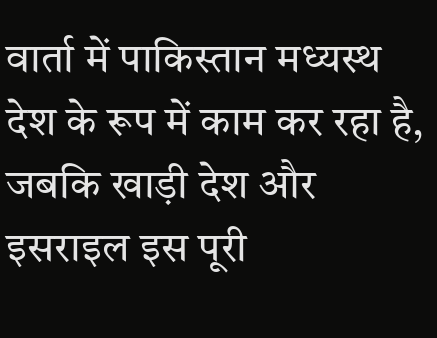वार्ता में पाकिस्तान मध्यस्थ देश के रूप में काम कर रहा है, जबकि खाड़ी देश और इसराइल इस पूरी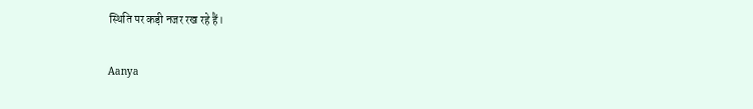स्थिति पर कड़ी नजर रख रहे हैं।

Aanya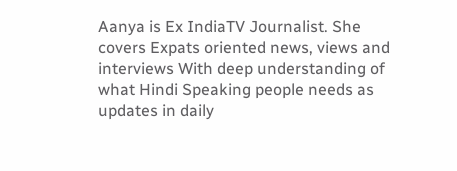Aanya is Ex IndiaTV Journalist. She covers Expats oriented news, views and interviews With deep understanding of what Hindi Speaking people needs as updates in daily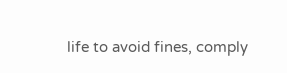life to avoid fines, comply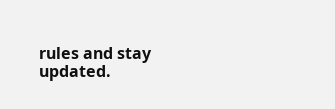rules and stay updated.